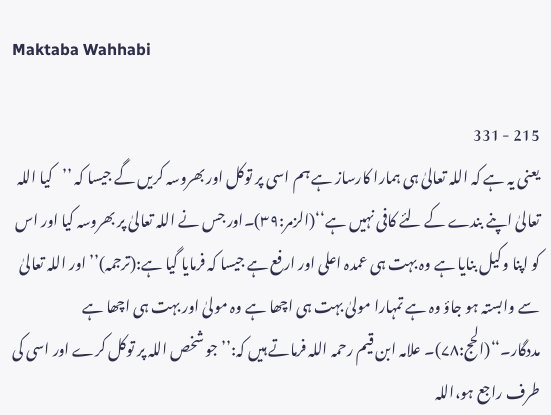Maktaba Wahhabi

215 - 331
یعنی یہ ہے کہ اللہ تعالیٰ ہی ہمارا کارساز ہے ہم اسی پر توکل اور بھروسہ کریں گے جیسا کہ ’’کیا اللہ تعالیٰ اپنے بندے کے لئے کافی نہیں ہے‘‘(الزمر:۳۹)۔اور جس نے اللہ تعالیٰ پر بھروسہ کیا اور اس کو اپنا وکیل بنایا ہے وہ بہت ہی عمدہ اعلی اور ارفع ہے جیسا کہ فرمایا گیا ہے:(ترجمہ)’’اور اللہ تعالیٰ سے وابستہ ہو جاؤ وہ ہے تمہارا مولیٰ بہت ہی اچھا ہے وہ مولیٰ اور بہت ہی اچھا ہے مددگار۔‘‘(الحج:۷۸)۔ علامہ ابن قیم رحمہ اللہ فرماتے ہیں کہ:’’جو شخص اللہ پر توکل کرے اور اسی کی طرف راجع ہو،اللہ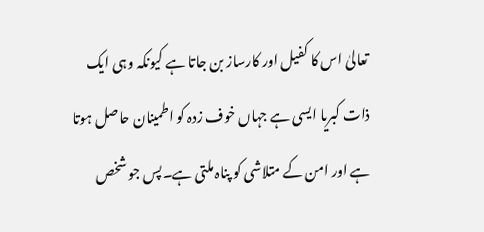تعالیٰ اس کا کفیل اور کارساز بن جاتا ہے کیونکہ وہی ایک ذات کبریا ایسی ہے جہاں خوف زدہ کو اطمینان حاصل ہوتا ہے اور امن کے متلاشی کو پناہ ملتی ہے۔پس جو شخص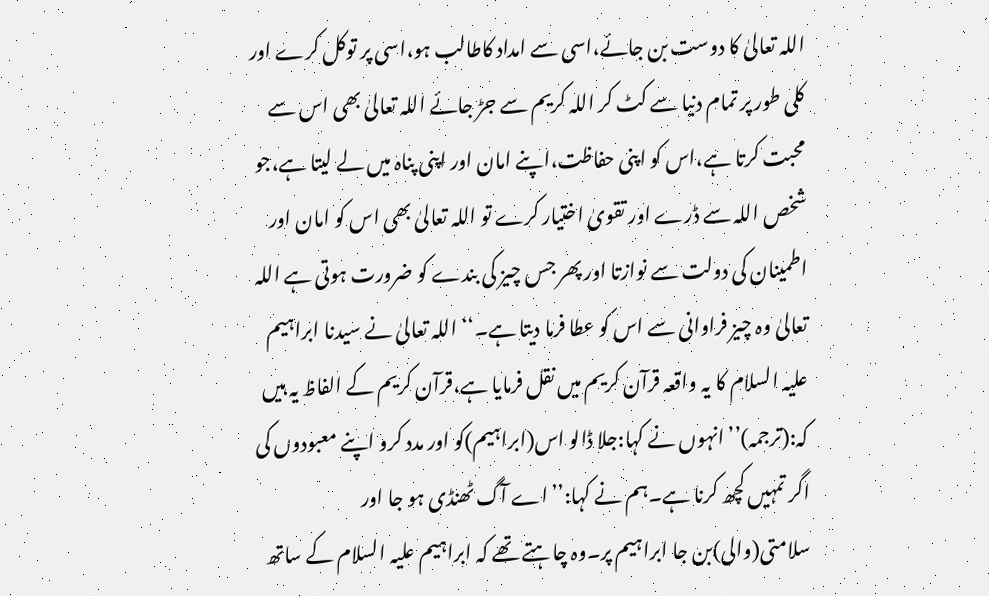اللہ تعالیٰ کا دوست بن جائے،اسی سے امداد کاطالب ہو،اسی پر توکل کرے اور کلی طور پر تمام دنیا سے کٹ کر اللہ کریم سے جڑ جائے اللہ تعالیٰ بھی اس سے محبت کرتا ہے،اس کو اپنی حفاظت،اپنے امان اور اپنی پناہ میں لے لیتا ہے،جو شخص اللہ سے ڈرے اور تقویٰ اختیار کرے تو اللہ تعالیٰ بھی اس کو امان اور اطمینان کی دولت سے نوازتا اور پھر جس چیز کی بندے کو ضرورت ہوتی ہے اللہ تعالیٰ وہ چیز فراوانی سے اس کو عطا فرما دیتا ہے۔‘‘ اللہ تعالیٰ نے سیدنا ابراہیم علیہ السلام کا یہ واقعہ قرآن کریم میں نقل فرمایا ہے،قرآن کریم کے الفاظ یہ ہیں کہ:(ترجمہ)’’انہوں نے کہا:جلا ڈالو اس(ابراہیم)کو اور مدد کرو اپنے معبودوں کی اگر تمہیں کچھ کرنا ہے۔ہم نے کہا:’’اے آگ ٹھنڈی ہو جا اور سلامتی(والی)بن جا ابراہیم پر۔وہ چاہتے تھے کہ ابراہیم علیہ السلام کے ساتھ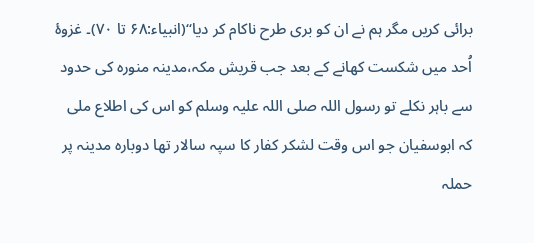برائی کریں مگر ہم نے ان کو بری طرح ناکام کر دیا‘‘(انبیاء:۶۸ تا ۷۰)۔ غزوۂ اُحد میں شکست کھانے کے بعد جب قریش مکہ،مدینہ منورہ کی حدود سے باہر نکلے تو رسول اللہ صلی اللہ علیہ وسلم کو اس کی اطلاع ملی کہ ابوسفیان جو اس وقت لشکر کفار کا سپہ سالار تھا دوبارہ مدینہ پر حملہ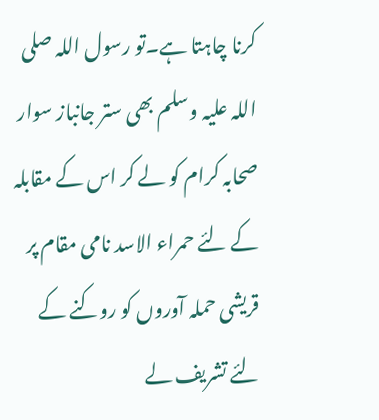کرنا چاہتا ہے۔تو رسول اللہ صلی اللہ علیہ وسلم بھی ستر جانباز سوار صحابہ کرام کو لے کر اس کے مقابلہ کے لئے حمراء الاسد نامی مقام پر قریشی حملہ آوروں کو روکنے کے لئے تشریف لے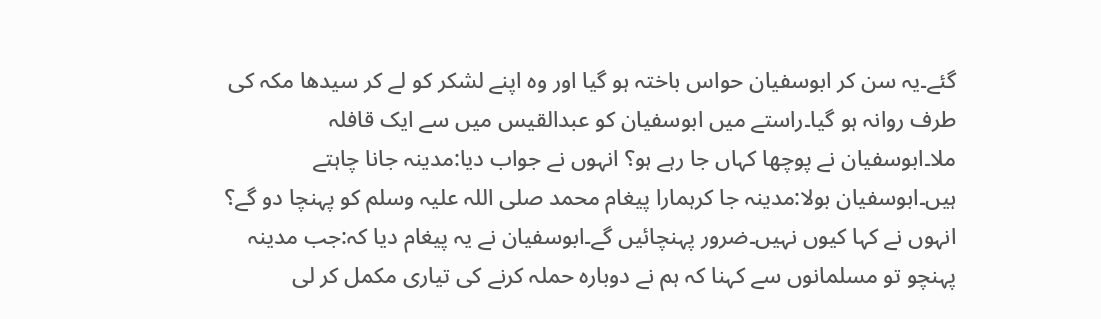گئے۔یہ سن کر ابوسفیان حواس باختہ ہو گیا اور وہ اپنے لشکر کو لے کر سیدھا مکہ کی طرف روانہ ہو گیا۔راستے میں ابوسفیان کو عبدالقیس میں سے ایک قافلہ ملا۔ابوسفیان نے پوچھا کہاں جا رہے ہو؟ انہوں نے جواب دیا:مدینہ جانا چاہتے ہیں۔ابوسفیان بولا:مدینہ جا کرہمارا پیغام محمد صلی اللہ علیہ وسلم کو پہنچا دو گے؟ انہوں نے کہا کیوں نہیں۔ضرور پہنچائیں گے۔ابوسفیان نے یہ پیغام دیا کہ:جب مدینہ پہنچو تو مسلمانوں سے کہنا کہ ہم نے دوبارہ حملہ کرنے کی تیاری مکمل کر لی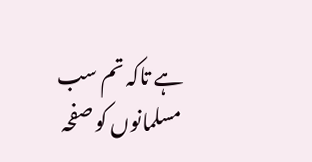ہے تاکہ تم سب مسلمانوں کو صفحہ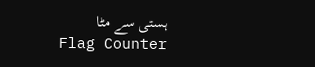ہستی سے مٹا
Flag Counter